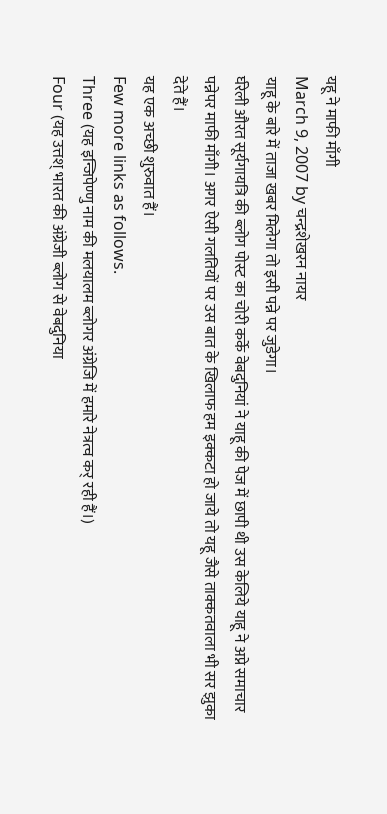यहू ने माफी माँगी
March 9, 2007 by चन्द्रशेखरन नायर
याहू के बारे में ताजा खबर मिलेगा तो इसी पन्ने पर जुडेगा।
र्घरेली औरत सूर्यगायत्रि की ब्लोग पोस्ट का चोरी कर्के वेबदुनियां ने याहू की पेज में छापी थी उस केलिये याहू ने अप्ने समाचार पन्नेपर माफी माँगी। अगर ऐसी गलतियों पर उस बात के खिलाफ हम इक्कटा हो जाये तो यहू जैसे ताक्कतवाला भी सर झुका देते हैं।
यह एक अच्छी शुरुवात हैं।
Few more links as follows.
Three (यह इन्जिपेण्णु नाम की मलयालम ब्लोगर अंग्रेजि में हमारे नेत्रत्व कर् रही हैं।)
Four (यह उत्तश् भारत की अंग्रेजी ब्लोग से वेबदुनिया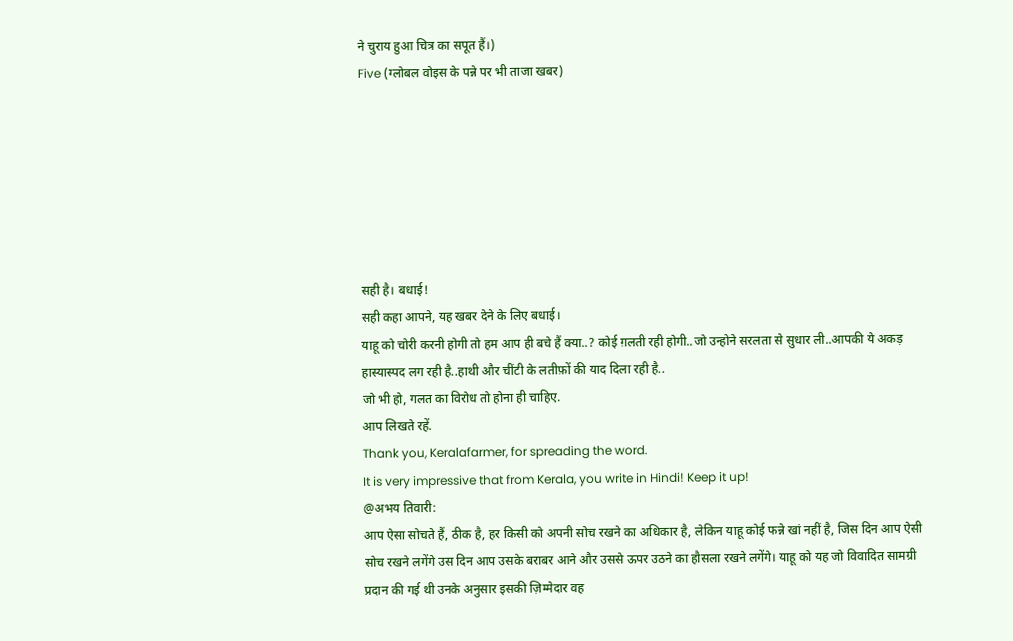ने चुराय हुआ चित्र का सपूत हैं।)
Five (ग्लोबल वोइस के पन्ने पर भी ताजा खबर)







सही है। बधाई!
सही कहा आपने, यह खबर देने के लिए बधाई।
याहू को चोरी करनी होगी तो हम आप ही बचे हैं क्या..? कोई ग़लती रही होगी..जो उन्होने सरलता से सुधार ली..आपकी ये अकड़ हास्यास्पद लग रही है..हाथी और चींटी के लतीफ़ों की याद दिला रही है..
जो भी हो, गलत का विरोध तो होना ही चाहिए.
आप लिखते रहें.
Thank you, Keralafarmer, for spreading the word.
It is very impressive that from Kerala, you write in Hindi! Keep it up!
@अभय तिवारी:
आप ऐसा सोचते हैं, ठीक है, हर किसी को अपनी सोच रखने का अधिकार है, लेकिन याहू कोई फन्ने खां नहीं है, जिस दिन आप ऐसी सोच रखने लगेंगे उस दिन आप उसके बराबर आने और उससे ऊपर उठने का हौसला रखने लगेंगे। याहू को यह जो विवादित सामग्री प्रदान की गई थी उनके अनुसार इसकी ज़िम्मेदार वह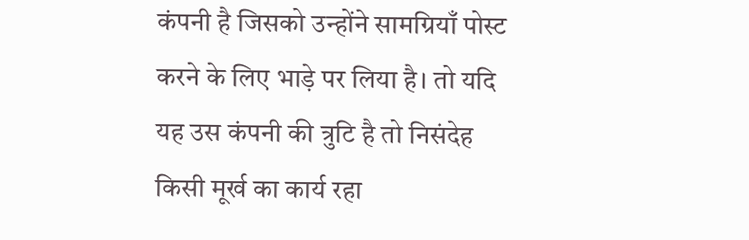कंपनी है जिसको उन्होंने सामग्रियाँ पोस्ट करने के लिए भाड़े पर लिया है। तो यदि यह उस कंपनी की त्रुटि है तो निसंदेह किसी मूर्ख का कार्य रहा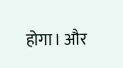होगा। और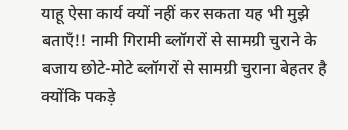याहू ऐसा कार्य क्यों नहीं कर सकता यह भी मुझे बताएँ!! नामी गिरामी ब्लॉगरों से सामग्री चुराने के बजाय छोटे-मोटे ब्लॉगरों से सामग्री चुराना बेहतर है क्योंकि पकड़े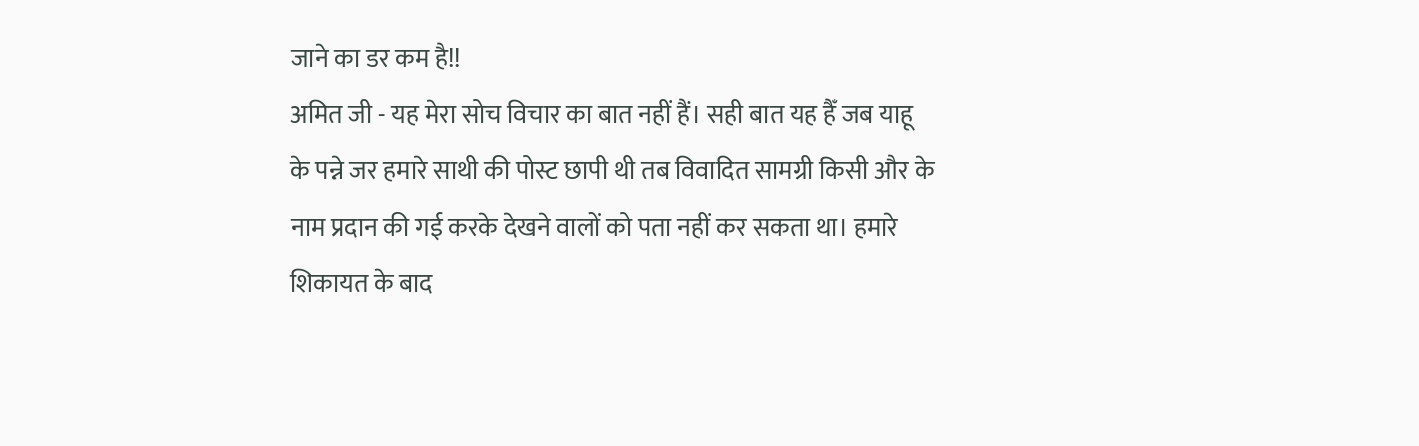जाने का डर कम है!!
अमित जी - यह मेरा सोच विचार का बात नहीं हैं। सही बात यह हैँ जब याहू के पन्ने जर हमारे साथी की पोस्ट छापी थी तब विवादित सामग्री किसी और के नाम प्रदान की गई करके देखने वालों को पता नहीं कर सकता था। हमारे शिकायत के बाद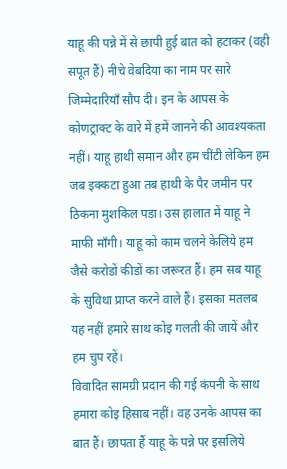याहू की पन्ने में से छापी हुई बात को हटाकर (वही सपूत हैं) नीचे वेबदिया का नाम पर सारे जिम्मेदारियाँ सौप दी। इन के आपस के कोणट्राक्ट के वारे में हमें जानने की आवश्यकता नहीं। याहू हाथी समान और हम चींटी लेकिन हम जब इक्कटा हुआ तब हाथी के पैर जमीन पर ठिकना मुशकिल पडा। उस हालात में याहू ने माफी माँगी। याहू को काम चलने केलिये हम जैसे करोडों कीडों का जरूरत हैं। हम सब याहू के सुविथा प्राप्त करने वाले हैं। इसका मतलब यह नहीं हमारे साथ कोइ गलती की जायें और हम चुप रहें।
विवादित सामग्री प्रदान की गई कंपनी के साथ हमारा कोइ हिसाब नहीं। वह उनके आपस का बात हैं। छापता हैं याहू के पन्ने पर इसलिये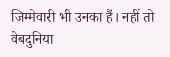जिम्मेवारी भी उनका हैं। नहीं तो वेबदुनिया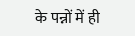के पन्नों में ही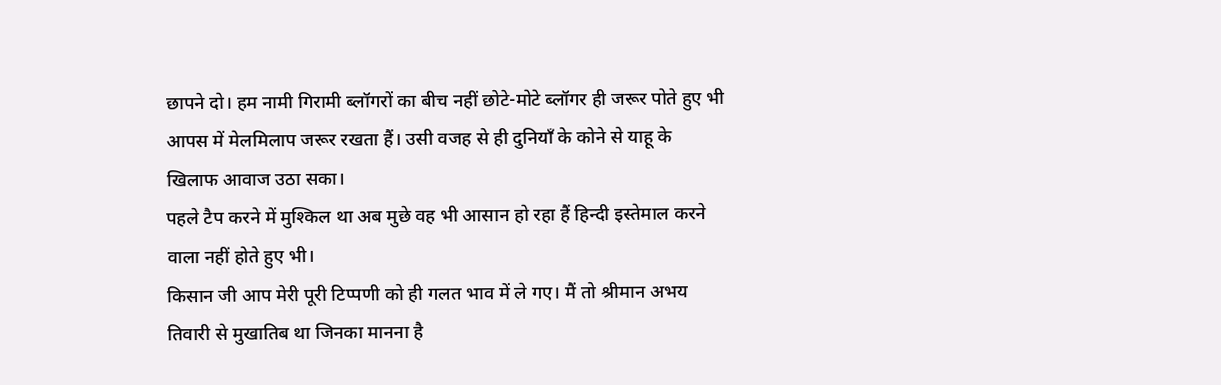छापने दो। हम नामी गिरामी ब्लॉगरों का बीच नहीं छोटे-मोटे ब्लॉगर ही जरूर पोते हुए भी आपस में मेलमिलाप जरूर रखता हैं। उसी वजह से ही दुनियाँ के कोने से याहू के खिलाफ आवाज उठा सका।
पहले टैप करने में मुश्किल था अब मुछे वह भी आसान हो रहा हैं हिन्दी इस्तेमाल करने वाला नहीं होते हुए भी।
किसान जी आप मेरी पूरी टिप्पणी को ही गलत भाव में ले गए। मैं तो श्रीमान अभय तिवारी से मुखातिब था जिनका मानना है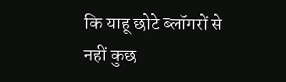कि याहू छोटे ब्लॉगरों से नहीं कुछ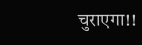चुराएगा!!